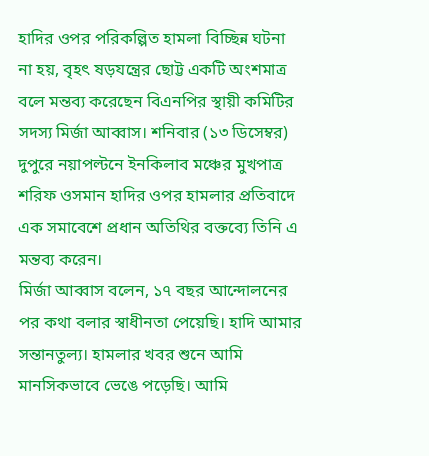হাদির ওপর পরিকল্পিত হামলা বিচ্ছিন্ন ঘটনা না হয়, বৃহৎ ষড়যন্ত্রের ছোট্ট একটি অংশমাত্র বলে মন্তব্য করেছেন বিএনপির স্থায়ী কমিটির সদস্য মির্জা আব্বাস। শনিবার (১৩ ডিসেম্বর) দুপুরে নয়াপল্টনে ইনকিলাব মঞ্চের মুখপাত্র শরিফ ওসমান হাদির ওপর হামলার প্রতিবাদে এক সমাবেশে প্রধান অতিথির বক্তব্যে তিনি এ মন্তব্য করেন।
মির্জা আব্বাস বলেন, ১৭ বছর আন্দোলনের পর কথা বলার স্বাধীনতা পেয়েছি। হাদি আমার সন্তানতুল্য। হামলার খবর শুনে আমি মানসিকভাবে ভেঙে পড়েছি। আমি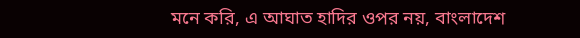মনে করি, এ আঘাত হাদির ওপর নয়, বাংলাদেশ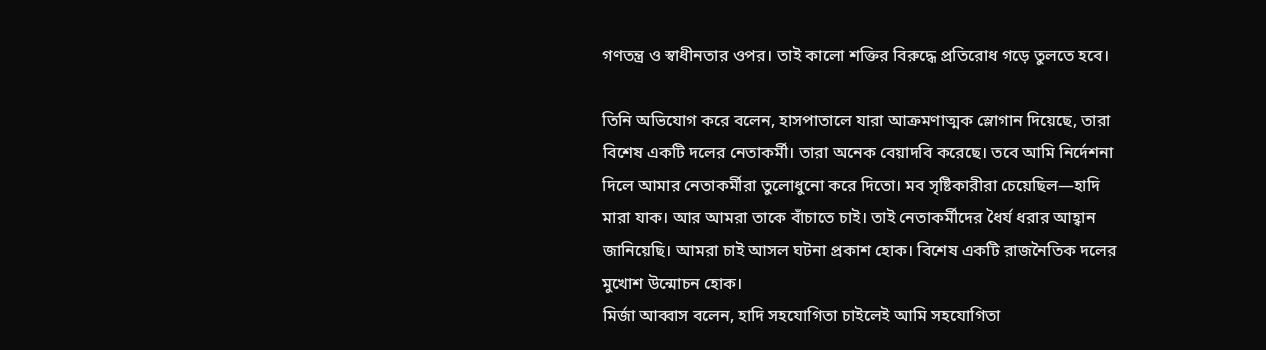গণতন্ত্র ও স্বাধীনতার ওপর। তাই কালো শক্তির বিরুদ্ধে প্রতিরোধ গড়ে তুলতে হবে।

তিনি অভিযোগ করে বলেন, হাসপাতালে যারা আক্রমণাত্মক স্লোগান দিয়েছে, তারা বিশেষ একটি দলের নেতাকর্মী। তারা অনেক বেয়াদবি করেছে। তবে আমি নির্দেশনা দিলে আমার নেতাকর্মীরা তুলোধুনো করে দিতো। মব সৃষ্টিকারীরা চেয়েছিল—হাদি মারা যাক। আর আমরা তাকে বাঁচাতে চাই। তাই নেতাকর্মীদের ধৈর্য ধরার আহ্বান জানিয়েছি। আমরা চাই আসল ঘটনা প্রকাশ হোক। বিশেষ একটি রাজনৈতিক দলের মুখোশ উন্মোচন হোক।
মির্জা আব্বাস বলেন, হাদি সহযোগিতা চাইলেই আমি সহযোগিতা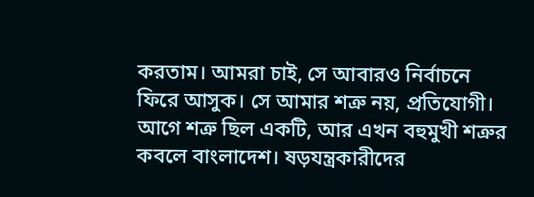করতাম। আমরা চাই, সে আবারও নির্বাচনে ফিরে আসুক। সে আমার শত্রু নয়, প্রতিযোগী। আগে শত্রু ছিল একটি, আর এখন বহুমুখী শত্রুর কবলে বাংলাদেশ। ষড়যন্ত্রকারীদের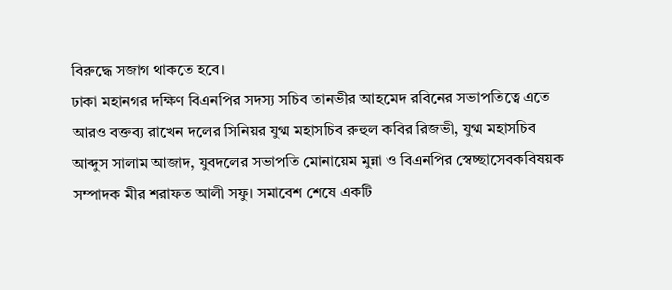বিরুদ্ধে সজাগ থাকতে হবে।
ঢাকা মহানগর দক্ষিণ বিএনপির সদস্য সচিব তানভীর আহমেদ রবিনের সভাপতিত্বে এতে আরও বক্তব্য রাখেন দলের সিনিয়র যুগ্ম মহাসচিব রুহুল কবির রিজভী, যুগ্ম মহাসচিব আব্দুস সালাম আজাদ, যুবদলের সভাপতি মোনায়েম মুন্না ও বিএনপির স্বেচ্ছাসেবকবিষয়ক সম্পাদক মীর শরাফত আলী সফু। সমাবেশ শেষে একটি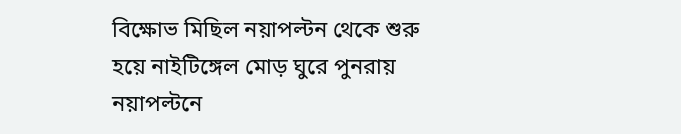বিক্ষোভ মিছিল নয়াপল্টন থেকে শুরু হয়ে নাইটিঙ্গেল মোড় ঘুরে পুনরায় নয়াপল্টনে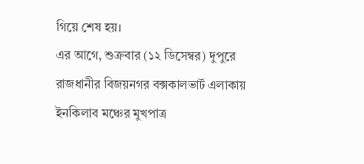গিয়ে শেষ হয়।
এর আগে, শুক্রবার (১২ ডিসেম্বর) দুপুরে রাজধানীর বিজয়নগর বক্সকালভার্ট এলাকায় ইনকিলাব মঞ্চের মুখপাত্র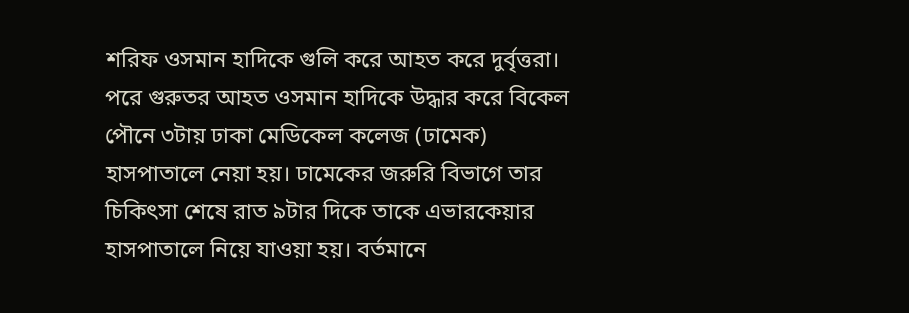শরিফ ওসমান হাদিকে গুলি করে আহত করে দুর্বৃত্তরা। পরে গুরুতর আহত ওসমান হাদিকে উদ্ধার করে বিকেল পৌনে ৩টায় ঢাকা মেডিকেল কলেজ (ঢামেক) হাসপাতালে নেয়া হয়। ঢামেকের জরুরি বিভাগে তার চিকিৎসা শেষে রাত ৯টার দিকে তাকে এভারকেয়ার হাসপাতালে নিয়ে যাওয়া হয়। বর্তমানে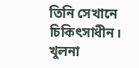তিনি সেখানে চিকিৎসাধীন।
খুলনা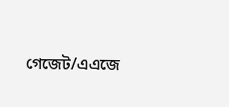গেজেট/এএজে